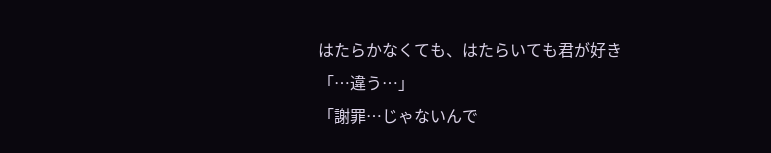はたらかなくても、はたらいても君が好き
「…違う…」
「謝罪…じゃないんで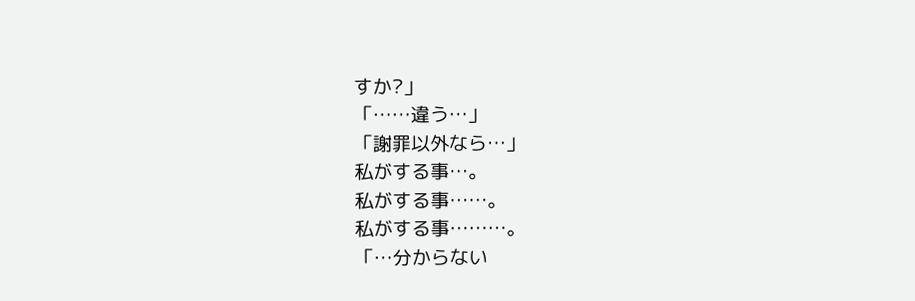すか?」
「……違う…」
「謝罪以外なら…」
私がする事…。
私がする事……。
私がする事………。
「…分からない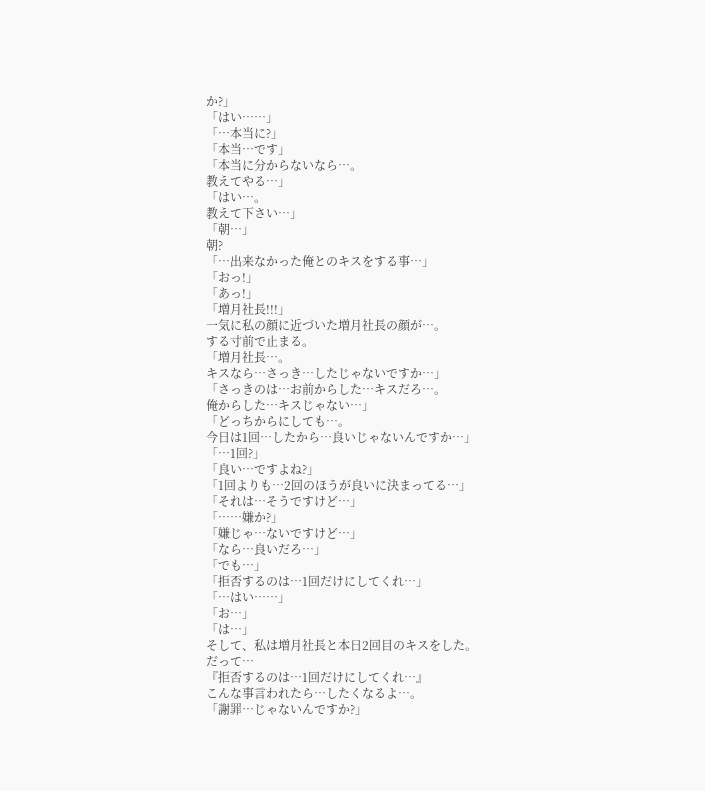か?」
「はい……」
「…本当に?」
「本当…です」
「本当に分からないなら…。
教えてやる…」
「はい…。
教えて下さい…」
「朝…」
朝?
「…出来なかった俺とのキスをする事…」
「おっ!」
「あっ!」
「増月社長!!!」
一気に私の顔に近づいた増月社長の顔が…。
する寸前で止まる。
「増月社長…。
キスなら…さっき…したじゃないですか…」
「さっきのは…お前からした…キスだろ…。
俺からした…キスじゃない…」
「どっちからにしても…。
今日は1回…したから…良いじゃないんですか…」
「…1回?」
「良い…ですよね?」
「1回よりも…2回のほうが良いに決まってる…」
「それは…そうですけど…」
「……嫌か?」
「嫌じゃ…ないですけど…」
「なら…良いだろ…」
「でも…」
「拒否するのは…1回だけにしてくれ…」
「…はい……」
「お…」
「は…」
そして、私は増月社長と本日2回目のキスをした。
だって…
『拒否するのは…1回だけにしてくれ…』
こんな事言われたら…したくなるよ…。
「謝罪…じゃないんですか?」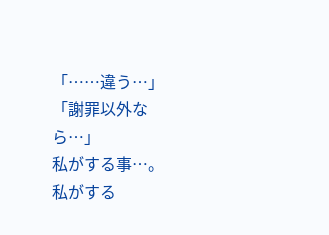「……違う…」
「謝罪以外なら…」
私がする事…。
私がする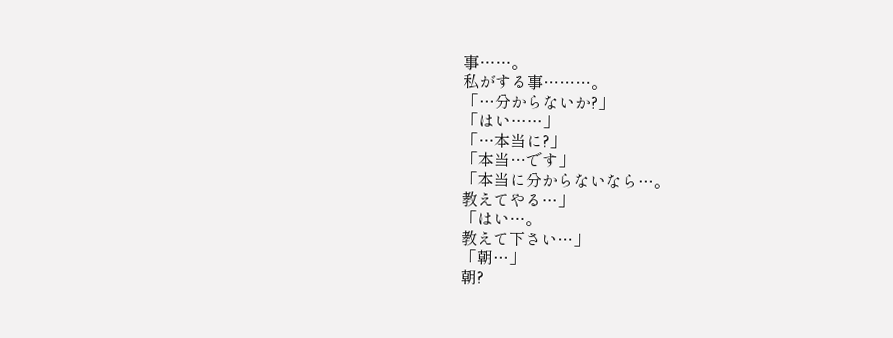事……。
私がする事………。
「…分からないか?」
「はい……」
「…本当に?」
「本当…です」
「本当に分からないなら…。
教えてやる…」
「はい…。
教えて下さい…」
「朝…」
朝?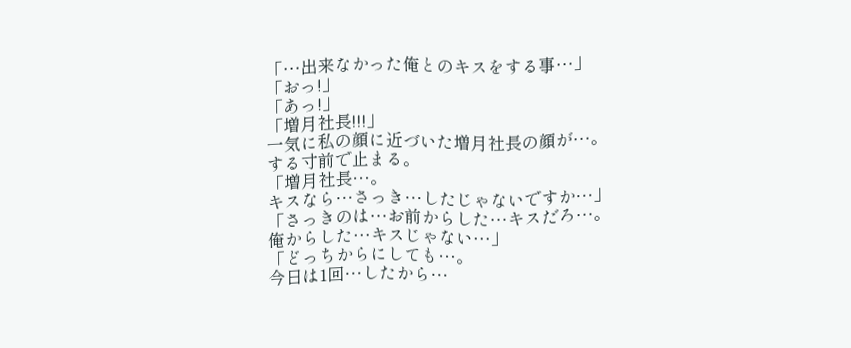「…出来なかった俺とのキスをする事…」
「おっ!」
「あっ!」
「増月社長!!!」
一気に私の顔に近づいた増月社長の顔が…。
する寸前で止まる。
「増月社長…。
キスなら…さっき…したじゃないですか…」
「さっきのは…お前からした…キスだろ…。
俺からした…キスじゃない…」
「どっちからにしても…。
今日は1回…したから…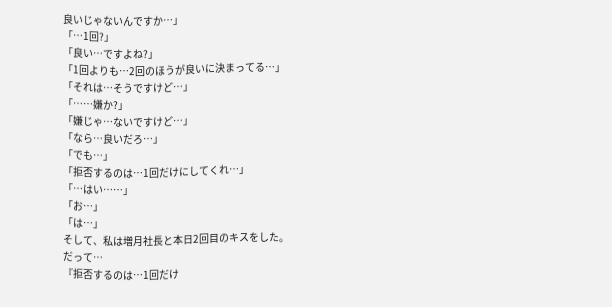良いじゃないんですか…」
「…1回?」
「良い…ですよね?」
「1回よりも…2回のほうが良いに決まってる…」
「それは…そうですけど…」
「……嫌か?」
「嫌じゃ…ないですけど…」
「なら…良いだろ…」
「でも…」
「拒否するのは…1回だけにしてくれ…」
「…はい……」
「お…」
「は…」
そして、私は増月社長と本日2回目のキスをした。
だって…
『拒否するのは…1回だけ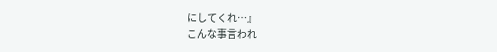にしてくれ…』
こんな事言われ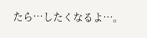たら…したくなるよ…。